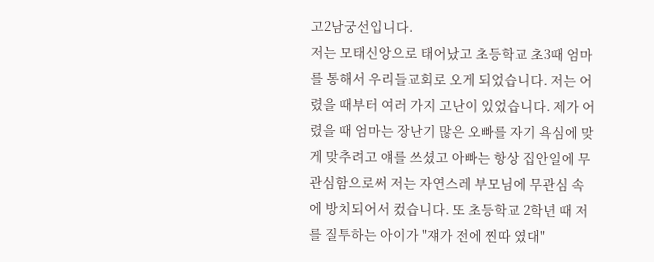고2남궁선입니다.
저는 모태신앙으로 태어났고 초등학교 초3때 엄마를 통해서 우리들교회로 오게 되었습니다. 저는 어렸을 때부터 여러 가지 고난이 있었습니다. 제가 어렸을 때 엄마는 장난기 많은 오빠를 자기 욕심에 맞게 맞추려고 얘를 쓰셨고 아빠는 항상 집안일에 무관심함으로써 저는 자연스레 부모님에 무관심 속에 방치되어서 컸습니다. 또 초등학교 2학년 때 저를 질투하는 아이가 "쟤가 전에 찐따 였대"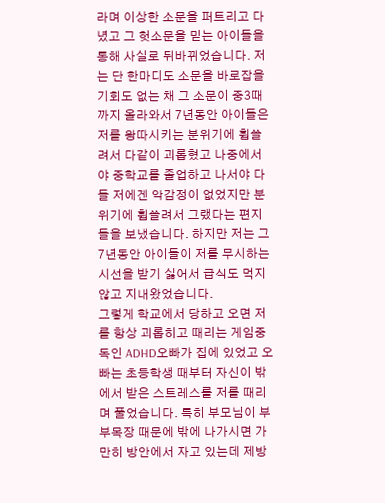라며 이상한 소문을 퍼트리고 다녔고 그 헛소문을 믿는 아이들을 통해 사실로 뒤바뀌었습니다. 저는 단 한마디도 소문을 바로잡을 기회도 없는 채 그 소문이 중3때까지 올라와서 7년동안 아이들은 저를 왕따시키는 분위기에 휩쓸려서 다같이 괴롭혔고 나중에서야 중학교를 졸업하고 나서야 다들 저에겐 악감정이 없었지만 분위기에 휩쓸려서 그랬다는 편지들을 보냈습니다. 하지만 저는 그 7년동안 아이들이 저를 무시하는 시선을 받기 싫어서 급식도 먹지 않고 지내왔었습니다.
그렇게 학교에서 당하고 오면 저를 항상 괴롭히고 때리는 게임중독인 ADHD오빠가 집에 있었고 오빠는 초등학생 때부터 자신이 밖에서 받은 스트레스를 저를 때리며 풀었습니다. 특히 부모님이 부부목장 때문에 밖에 나가시면 가만히 방안에서 자고 있는데 제방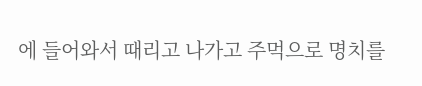에 들어와서 때리고 나가고 주먹으로 명치를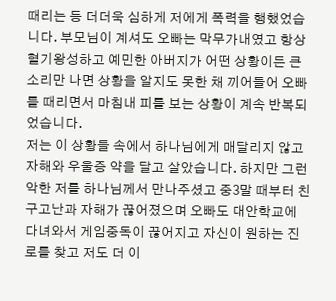때리는 등 더더욱 심하게 저에게 폭력을 행했었습니다. 부모님이 계셔도 오빠는 막무가내였고 항상 혈기왕성하고 예민한 아버지가 어떤 상황이든 큰소리만 나면 상황을 알지도 못한 채 끼어들어 오빠를 때리면서 마침내 피를 보는 상황이 계속 반복되었습니다.
저는 이 상황들 속에서 하나님에게 매달리지 않고 자해와 우울증 약을 달고 살았습니다. 하지만 그런 악한 저를 하나님께서 만나주셨고 중3말 때부터 친구고난과 자해가 끊어졌으며 오빠도 대안학교에 다녀와서 게임중독이 끊어지고 자신이 원하는 진로를 찾고 저도 더 이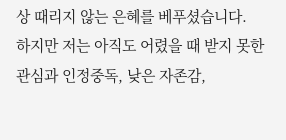상 때리지 않는 은혜를 베푸셨습니다. 하지만 저는 아직도 어렸을 때 받지 못한 관심과 인정중독, 낮은 자존감,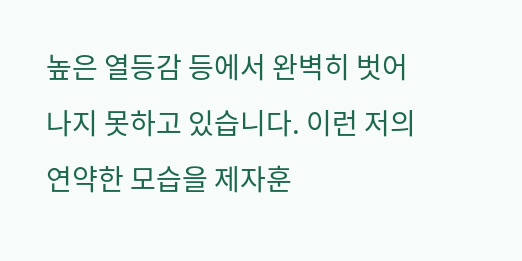높은 열등감 등에서 완벽히 벗어나지 못하고 있습니다. 이런 저의 연약한 모습을 제자훈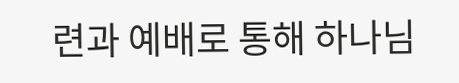련과 예배로 통해 하나님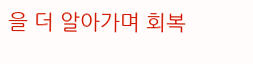을 더 알아가며 회복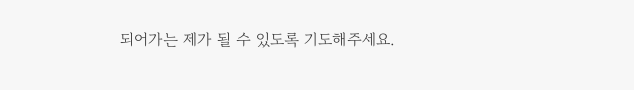되어가는 제가 될 수 있도록 기도해주세요.